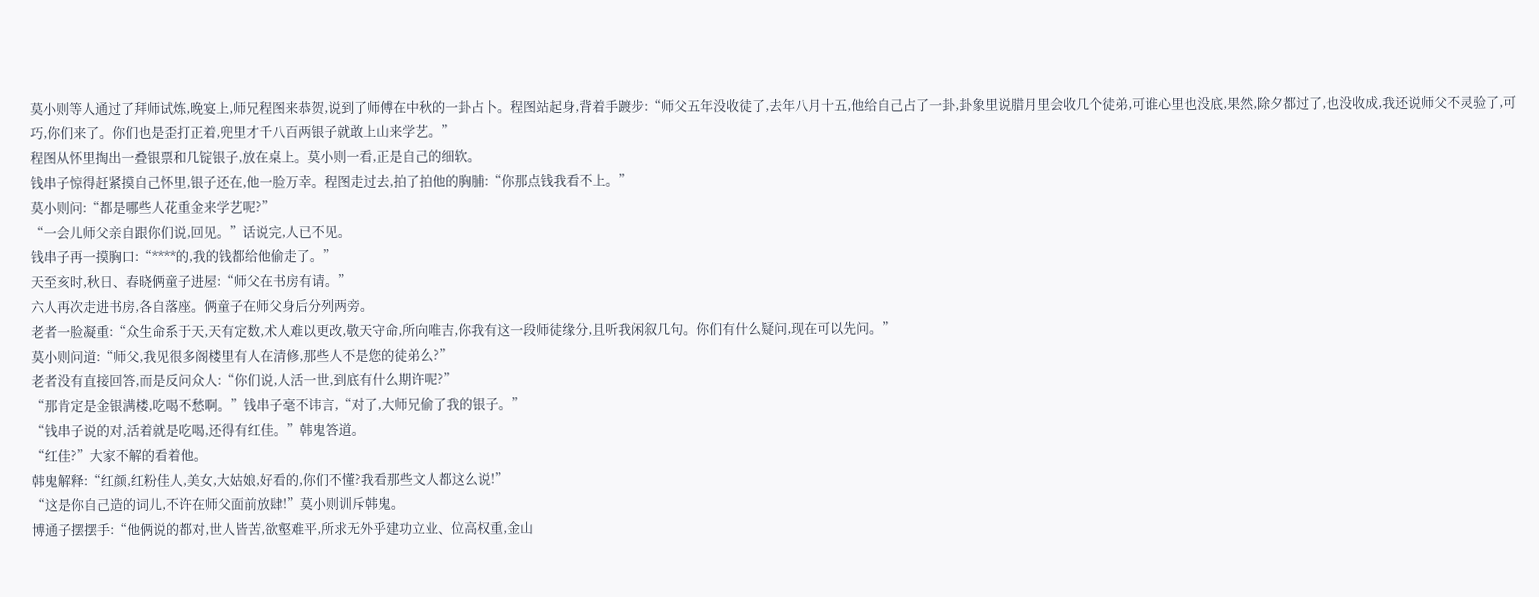莫小则等人通过了拜师试炼,晚宴上,师兄程图来恭贺,说到了师傅在中秋的一卦占卜。程图站起身,背着手踱步:“师父五年没收徒了,去年八月十五,他给自己占了一卦,卦象里说腊月里会收几个徒弟,可谁心里也没底,果然,除夕都过了,也没收成,我还说师父不灵验了,可巧,你们来了。你们也是歪打正着,兜里才千八百两银子就敢上山来学艺。”
程图从怀里掏出一叠银票和几锭银子,放在桌上。莫小则一看,正是自己的细软。
钱串子惊得赶紧摸自己怀里,银子还在,他一脸万幸。程图走过去,拍了拍他的胸脯:“你那点钱我看不上。”
莫小则问:“都是哪些人花重金来学艺呢?”
“一会儿师父亲自跟你们说,回见。”话说完,人已不见。
钱串子再一摸胸口:“****的,我的钱都给他偷走了。”
天至亥时,秋日、春晓俩童子进屋:“师父在书房有请。”
六人再次走进书房,各自落座。俩童子在师父身后分列两旁。
老者一脸凝重:“众生命系于天,天有定数,术人难以更改,敬天守命,所向唯吉,你我有这一段师徒缘分,且听我闲叙几句。你们有什么疑问,现在可以先问。”
莫小则问道:“师父,我见很多阁楼里有人在清修,那些人不是您的徒弟么?”
老者没有直接回答,而是反问众人:“你们说,人活一世,到底有什么期许呢?”
“那肯定是金银满楼,吃喝不愁啊。”钱串子毫不讳言,“对了,大师兄偷了我的银子。”
“钱串子说的对,活着就是吃喝,还得有红佳。”韩鬼答道。
“红佳?”大家不解的看着他。
韩鬼解释:“红颜,红粉佳人,美女,大姑娘,好看的,你们不懂?我看那些文人都这么说!”
“这是你自己造的词儿,不许在师父面前放肆!”莫小则训斥韩鬼。
博通子摆摆手:“他俩说的都对,世人皆苦,欲壑难平,所求无外乎建功立业、位高权重,金山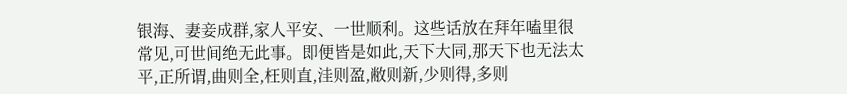银海、妻妾成群,家人平安、一世顺利。这些话放在拜年嗑里很常见,可世间绝无此事。即便皆是如此,天下大同,那天下也无法太平,正所谓,曲则全,枉则直,洼则盈,敝则新,少则得,多则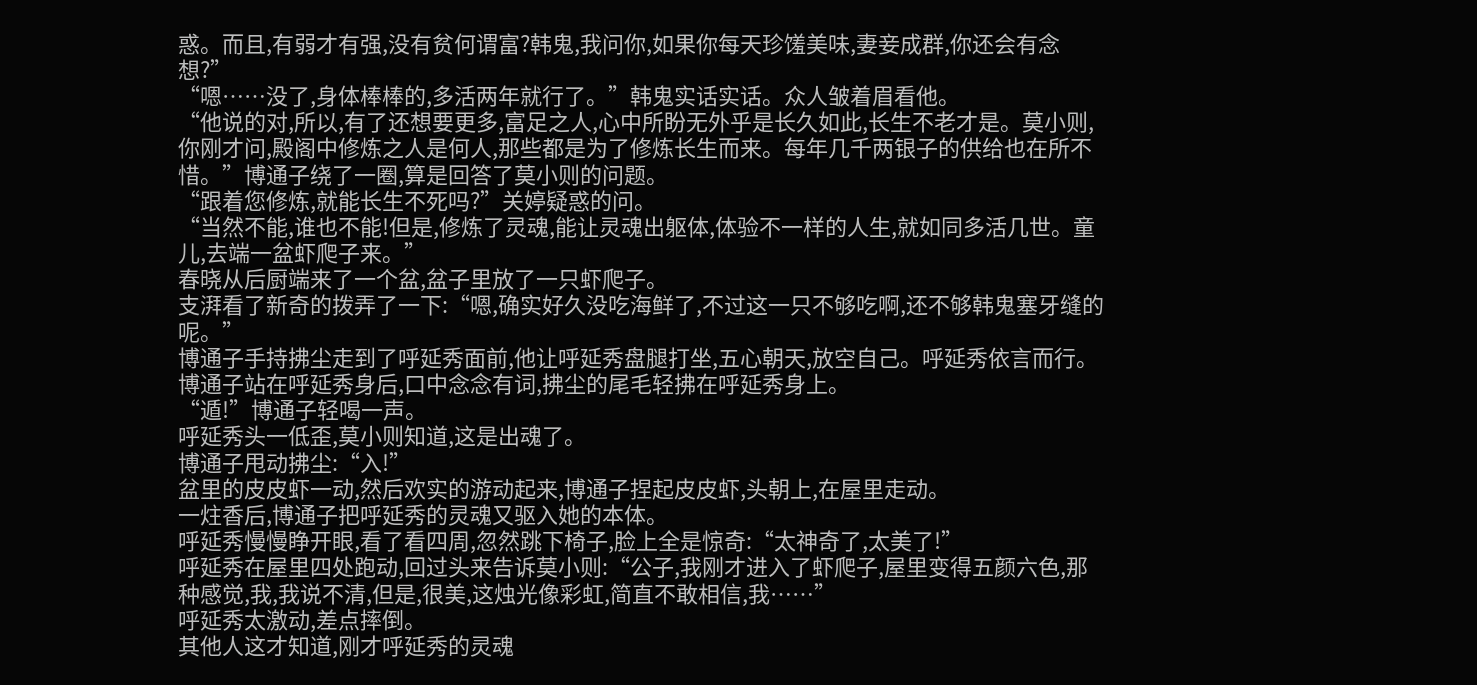惑。而且,有弱才有强,没有贫何谓富?韩鬼,我问你,如果你每天珍馐美味,妻妾成群,你还会有念想?”
“嗯……没了,身体棒棒的,多活两年就行了。”韩鬼实话实话。众人皱着眉看他。
“他说的对,所以,有了还想要更多,富足之人,心中所盼无外乎是长久如此,长生不老才是。莫小则,你刚才问,殿阁中修炼之人是何人,那些都是为了修炼长生而来。每年几千两银子的供给也在所不惜。”博通子绕了一圈,算是回答了莫小则的问题。
“跟着您修炼,就能长生不死吗?”关婷疑惑的问。
“当然不能,谁也不能!但是,修炼了灵魂,能让灵魂出躯体,体验不一样的人生,就如同多活几世。童儿,去端一盆虾爬子来。”
春晓从后厨端来了一个盆,盆子里放了一只虾爬子。
支湃看了新奇的拨弄了一下:“嗯,确实好久没吃海鲜了,不过这一只不够吃啊,还不够韩鬼塞牙缝的呢。”
博通子手持拂尘走到了呼延秀面前,他让呼延秀盘腿打坐,五心朝天,放空自己。呼延秀依言而行。
博通子站在呼延秀身后,口中念念有词,拂尘的尾毛轻拂在呼延秀身上。
“遁!”博通子轻喝一声。
呼延秀头一低歪,莫小则知道,这是出魂了。
博通子甩动拂尘:“入!”
盆里的皮皮虾一动,然后欢实的游动起来,博通子捏起皮皮虾,头朝上,在屋里走动。
一炷香后,博通子把呼延秀的灵魂又驱入她的本体。
呼延秀慢慢睁开眼,看了看四周,忽然跳下椅子,脸上全是惊奇:“太神奇了,太美了!”
呼延秀在屋里四处跑动,回过头来告诉莫小则:“公子,我刚才进入了虾爬子,屋里变得五颜六色,那种感觉,我,我说不清,但是,很美,这烛光像彩虹,简直不敢相信,我……”
呼延秀太激动,差点摔倒。
其他人这才知道,刚才呼延秀的灵魂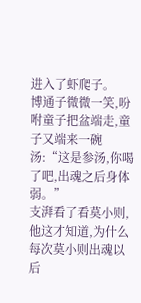进入了虾爬子。
博通子微微一笑,吩咐童子把盆端走,童子又端来一碗汤:“这是参汤,你喝了吧,出魂之后身体弱。”
支湃看了看莫小则,他这才知道,为什么每次莫小则出魂以后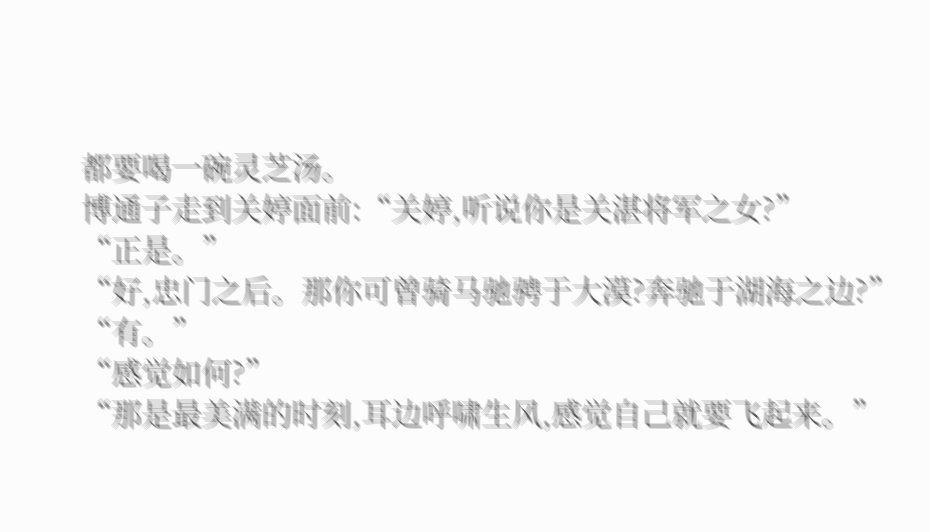都要喝一碗灵芝汤。
博通子走到关婷面前:“关婷,听说你是关湛将军之女?”
“正是。”
“好,忠门之后。那你可曾骑马驰骋于大漠?奔驰于湖海之边?”
“有。”
“感觉如何?”
“那是最美满的时刻,耳边呼啸生风,感觉自己就要飞起来。”